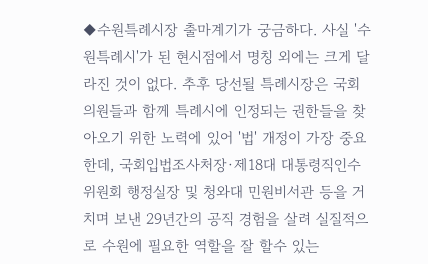◆수원특례시장 출마계기가 궁금하다. 사실 '수원특례시'가 된 현시점에서 명칭 외에는 크게 달라진 것이 없다. 추후 당선될 특례시장은 국회의원들과 함께 특례시에 인정되는 권한들을 찾아오기 위한 노력에 있어 '법' 개정이 가장 중요한데, 국회입법조사처장·제18대 대통령직인수위원회 행정실장 및 청와대 민원비서관 등을 거치며 보낸 29년간의 공직 경험을 살려 실질적으로 수원에 필요한 역할을 잘 할수 있는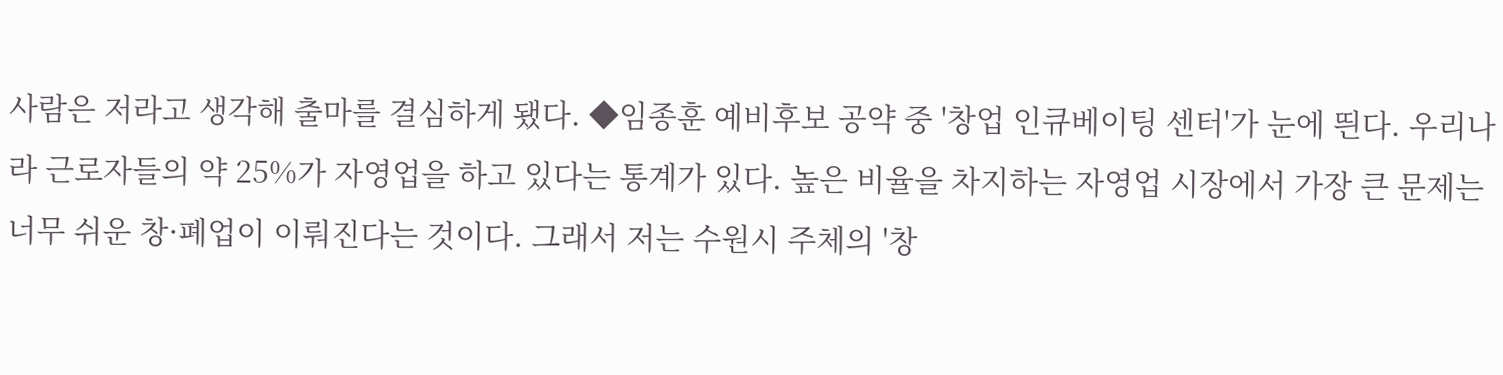사람은 저라고 생각해 출마를 결심하게 됐다. ◆임종훈 예비후보 공약 중 '창업 인큐베이팅 센터'가 눈에 띈다. 우리나라 근로자들의 약 25%가 자영업을 하고 있다는 통계가 있다. 높은 비율을 차지하는 자영업 시장에서 가장 큰 문제는 너무 쉬운 창·폐업이 이뤄진다는 것이다. 그래서 저는 수원시 주체의 '창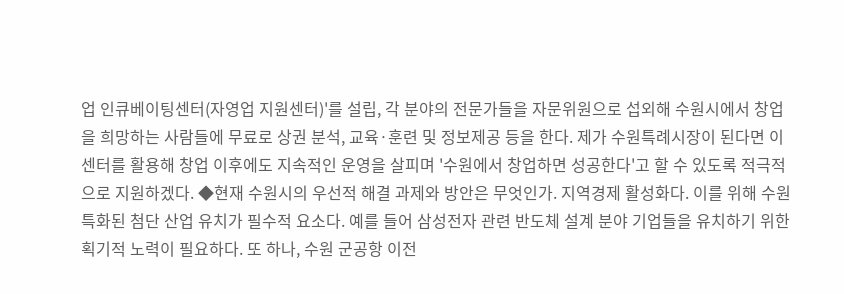업 인큐베이팅센터(자영업 지원센터)'를 설립, 각 분야의 전문가들을 자문위원으로 섭외해 수원시에서 창업을 희망하는 사람들에 무료로 상권 분석, 교육·훈련 및 정보제공 등을 한다. 제가 수원특례시장이 된다면 이 센터를 활용해 창업 이후에도 지속적인 운영을 살피며 '수원에서 창업하면 성공한다'고 할 수 있도록 적극적으로 지원하겠다. ◆현재 수원시의 우선적 해결 과제와 방안은 무엇인가. 지역경제 활성화다. 이를 위해 수원 특화된 첨단 산업 유치가 필수적 요소다. 예를 들어 삼성전자 관련 반도체 설계 분야 기업들을 유치하기 위한 획기적 노력이 필요하다. 또 하나, 수원 군공항 이전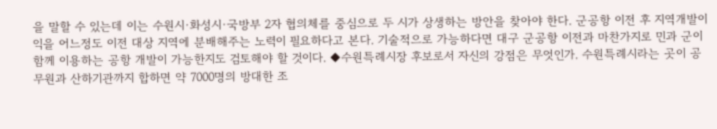을 말할 수 있는데 이는 수원시·화성시·국방부 2자 협의체를 중심으로 두 시가 상생하는 방안을 찾아야 한다. 군공항 이전 후 지역개발이익을 어느정도 이전 대상 지역에 분배해주는 노력이 필요하다고 본다. 기술적으로 가능하다면 대구 군공항 이전과 마찬가지로 민과 군이 함께 이용하는 공항 개발이 가능한지도 검토해야 할 것이다. ◆수원특례시장 후보로서 자신의 강점은 무엇인가. 수원특례시라는 곳이 공무원과 산하기관까지 합하면 약 7000명의 방대한 조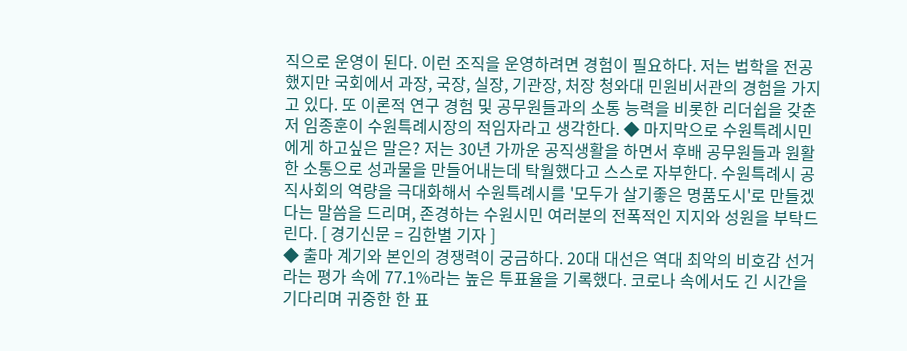직으로 운영이 된다. 이런 조직을 운영하려면 경험이 필요하다. 저는 법학을 전공했지만 국회에서 과장, 국장, 실장, 기관장, 처장 청와대 민원비서관의 경험을 가지고 있다. 또 이론적 연구 경험 및 공무원들과의 소통 능력을 비롯한 리더쉽을 갖춘 저 임종훈이 수원특례시장의 적임자라고 생각한다. ◆ 마지막으로 수원특례시민에게 하고싶은 말은? 저는 30년 가까운 공직생활을 하면서 후배 공무원들과 원활한 소통으로 성과물을 만들어내는데 탁월했다고 스스로 자부한다. 수원특례시 공직사회의 역량을 극대화해서 수원특례시를 '모두가 살기좋은 명품도시'로 만들겠다는 말씀을 드리며, 존경하는 수원시민 여러분의 전폭적인 지지와 성원을 부탁드린다. [ 경기신문 = 김한별 기자 ]
◆ 출마 계기와 본인의 경쟁력이 궁금하다. 20대 대선은 역대 최악의 비호감 선거라는 평가 속에 77.1%라는 높은 투표율을 기록했다. 코로나 속에서도 긴 시간을 기다리며 귀중한 한 표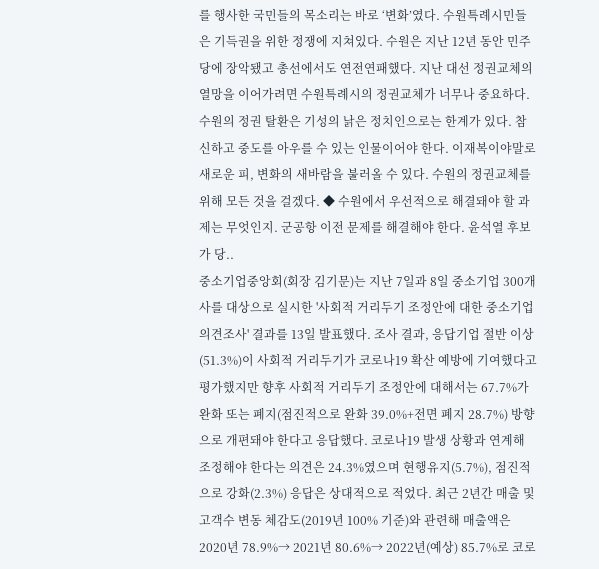를 행사한 국민들의 목소리는 바로 ‘변화’였다. 수원특례시민들은 기득권을 위한 정쟁에 지쳐있다. 수원은 지난 12년 동안 민주당에 장악됐고 총선에서도 연전연패했다. 지난 대선 정권교체의 열망을 이어가려면 수원특례시의 정권교체가 너무나 중요하다. 수원의 정권 탈환은 기성의 낡은 정치인으로는 한계가 있다. 참신하고 중도를 아우를 수 있는 인물이어야 한다. 이재복이야말로 새로운 피, 변화의 새바람을 불러올 수 있다. 수원의 정권교체를 위해 모든 것을 걸겠다. ◆ 수원에서 우선적으로 해결돼야 할 과제는 무엇인지. 군공항 이전 문제를 해결해야 한다. 윤석열 후보가 당..
중소기업중앙회(회장 김기문)는 지난 7일과 8일 중소기업 300개사를 대상으로 실시한 '사회적 거리두기 조정안에 대한 중소기업 의견조사' 결과를 13일 발표했다. 조사 결과, 응답기업 절반 이상(51.3%)이 사회적 거리두기가 코로나19 확산 예방에 기여했다고 평가했지만 향후 사회적 거리두기 조정안에 대해서는 67.7%가 완화 또는 폐지(점진적으로 완화 39.0%+전면 폐지 28.7%) 방향으로 개편돼야 한다고 응답했다. 코로나19 발생 상황과 연계해 조정해야 한다는 의견은 24.3%였으며 현행유지(5.7%), 점진적으로 강화(2.3%) 응답은 상대적으로 적었다. 최근 2년간 매출 및 고객수 변동 체감도(2019년 100% 기준)와 관련해 매출액은 2020년 78.9%→ 2021년 80.6%→ 2022년(예상) 85.7%로 코로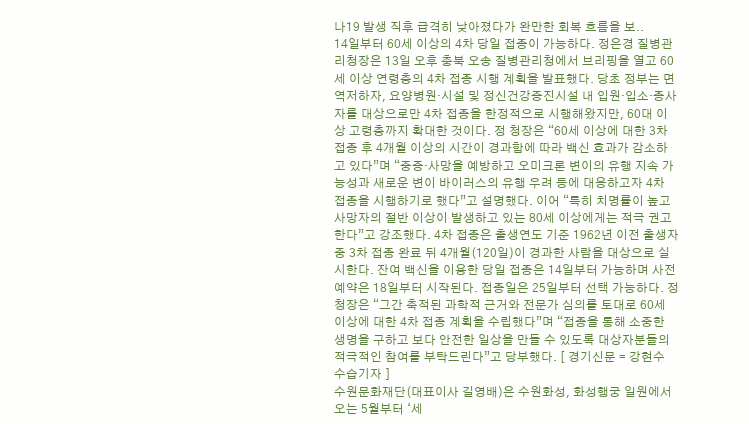나19 발생 직후 급격히 낮아졌다가 완만한 회복 흐름을 보..
14일부터 60세 이상의 4차 당일 접종이 가능하다. 정은경 질병관리청장은 13일 오후 충북 오송 질병관리청에서 브리핑을 열고 60세 이상 연령층의 4차 접종 시행 계획을 발표했다. 당초 정부는 면역저하자, 요양병원·시설 및 정신건강증진시설 내 입원·입소·종사자를 대상으로만 4차 접종을 한정적으로 시행해왔지만, 60대 이상 고령층까지 확대한 것이다. 정 청장은 “60세 이상에 대한 3차 접종 후 4개월 이상의 시간이 경과함에 따라 백신 효과가 감소하고 있다”며 “중증·사망을 예방하고 오미크론 변이의 유행 지속 가능성과 새로운 변이 바이러스의 유행 우려 등에 대응하고자 4차 접종을 시행하기로 했다”고 설명했다. 이어 “특히 치명률이 높고 사망자의 절반 이상이 발생하고 있는 80세 이상에게는 적극 권고한다”고 강조했다. 4차 접종은 출생연도 기준 1962년 이전 출생자 중 3차 접종 완료 뒤 4개월(120일)이 경과한 사람을 대상으로 실시한다. 잔여 백신을 이용한 당일 접종은 14일부터 가능하며 사전 예약은 18일부터 시작된다. 접종일은 25일부터 선택 가능하다. 정 청장은 “그간 축적된 과학적 근거와 전문가 심의를 토대로 60세 이상에 대한 4차 접종 계획을 수립했다”며 “접종을 통해 소중한 생명을 구하고 보다 안전한 일상을 만들 수 있도록 대상자분들의 적극적인 참여를 부탁드린다”고 당부했다. [ 경기신문 = 강현수 수습기자 ]
수원문화재단(대표이사 길영배)은 수원화성, 화성행궁 일원에서 오는 5월부터 ‘세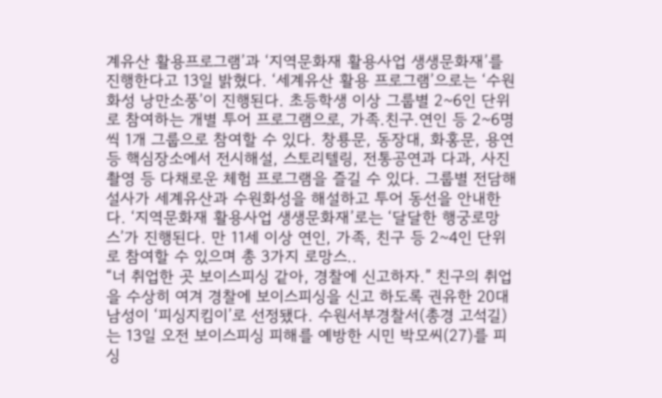계유산 활용프로그램’과 ‘지역문화재 활용사업 생생문화재’를 진행한다고 13일 밝혔다. ‘세계유산 활용 프로그램’으로는 ‘수원화성 낭만소풍’이 진행된다. 초등학생 이상 그룹별 2~6인 단위로 참여하는 개별 투어 프로그램으로, 가족.친구.연인 등 2~6명씩 1개 그룹으로 참여할 수 있다. 창룡문, 동장대, 화홍문, 용연 등 핵심장소에서 전시해설, 스토리텔링, 전통공연과 다과, 사진 촬영 등 다채로운 체험 프로그램을 즐길 수 있다. 그룹별 전담해설사가 세계유산과 수원화성을 해설하고 투어 동선을 안내한다. ‘지역문화재 활용사업 생생문화재’로는 ‘달달한 행궁로망스’가 진행된다. 만 11세 이상 연인, 가족, 친구 등 2~4인 단위로 참여할 수 있으며 총 3가지 로망스..
“너 취업한 곳 보이스피싱 같아, 경찰에 신고하자.” 친구의 취업을 수상히 여겨 경찰에 보이스피싱을 신고 하도록 권유한 20대 남성이 ‘피싱지킴이’로 선정됐다. 수원서부경찰서(총경 고석길)는 13일 오전 보이스피싱 피해를 예방한 시민 박모씨(27)를 피싱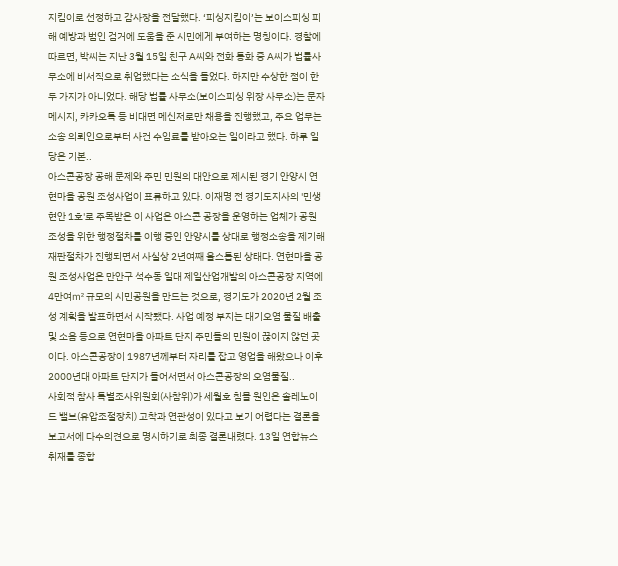지킴이로 선정하고 감사장을 전달했다. ‘피싱지킴이’는 보이스피싱 피해 예방과 범인 검거에 도움을 준 시민에게 부여하는 명칭이다. 경찰에 따르면, 박씨는 지난 3월 15일 친구 A씨와 전화 통화 중 A씨가 법률사무소에 비서직으로 취업했다는 소식을 들었다. 하지만 수상한 점이 한두 가지가 아니었다. 해당 법률 사무소(보이스피싱 위장 사무소)는 문자메시지, 카카오톡 등 비대면 메신저로만 채용을 진행했고, 주요 업무는 소송 의뢰인으로부터 사건 수임료를 받아오는 일이라고 했다. 하루 일당은 기본..
아스콘공장 공해 문제와 주민 민원의 대안으로 제시된 경기 안양시 연현마을 공원 조성사업이 표류하고 있다. 이재명 전 경기도지사의 '민생현안 1호'로 주목받은 이 사업은 아스콘 공장을 운영하는 업체가 공원 조성을 위한 행정절차를 이행 중인 안양시를 상대로 행정소송을 제기해 재판절차가 진행되면서 사실상 2년여째 올스톱된 상태다. 연현마을 공원 조성사업은 만안구 석수동 일대 제일산업개발의 아스콘공장 지역에 4만여㎡ 규모의 시민공원을 만드는 것으로, 경기도가 2020년 2월 조성 계획을 발표하면서 시작됐다. 사업 예정 부지는 대기오염 물질 배출 및 소음 등으로 연현마을 아파트 단지 주민들의 민원이 끊이지 않던 곳이다. 아스콘공장이 1987년께부터 자리를 잡고 영업을 해왔으나 이후 2000년대 아파트 단지가 들어서면서 아스콘공장의 오염물질..
사회적 참사 특별조사위원회(사참위)가 세월호 침몰 원인은 솔레노이드 밸브(유압조절장치) 고착과 연관성이 있다고 보기 어렵다는 결론을 보고서에 다수의견으로 명시하기로 최종 결론내렸다. 13일 연합뉴스 취재를 종합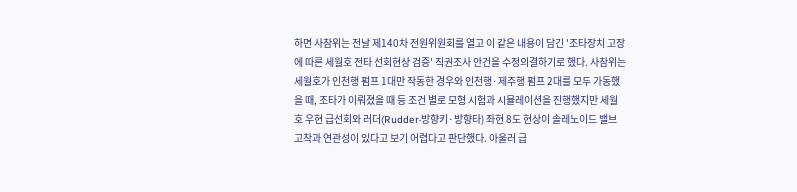하면 사참위는 전날 제140차 전원위원회를 열고 이 같은 내용이 담긴 '조타장치 고장에 따른 세월호 전타 선회현상 검증' 직권조사 안건을 수정의결하기로 했다. 사참위는 세월호가 인천행 펌프 1대만 작동한 경우와 인천행·제주행 펌프 2대를 모두 가동했을 때, 조타가 이뤄졌을 때 등 조건 별로 모형 시험과 시뮬레이션을 진행했지만 세월호 우현 급선회와 러더(Rudder·방향키·방향타) 좌현 8도 현상이 솔레노이드 밸브 고착과 연관성이 있다고 보기 어렵다고 판단했다. 아울러 급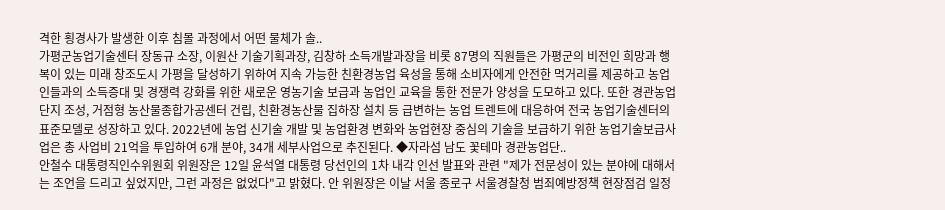격한 횡경사가 발생한 이후 침몰 과정에서 어떤 물체가 솔..
가평군농업기술센터 장동규 소장, 이원산 기술기획과장, 김창하 소득개발과장을 비롯 87명의 직원들은 가평군의 비전인 희망과 행복이 있는 미래 창조도시 가평을 달성하기 위하여 지속 가능한 친환경농업 육성을 통해 소비자에게 안전한 먹거리를 제공하고 농업인들과의 소득증대 및 경쟁력 강화를 위한 새로운 영농기술 보급과 농업인 교육을 통한 전문가 양성을 도모하고 있다. 또한 경관농업단지 조성, 거점형 농산물종합가공센터 건립, 친환경농산물 집하장 설치 등 급변하는 농업 트렌트에 대응하여 전국 농업기술센터의 표준모델로 성장하고 있다. 2022년에 농업 신기술 개발 및 농업환경 변화와 농업현장 중심의 기술을 보급하기 위한 농업기술보급사업은 총 사업비 21억을 투입하여 6개 분야, 34개 세부사업으로 추진된다. ◆자라섬 남도 꽃테마 경관농업단..
안철수 대통령직인수위원회 위원장은 12일 윤석열 대통령 당선인의 1차 내각 인선 발표와 관련 "제가 전문성이 있는 분야에 대해서는 조언을 드리고 싶었지만, 그런 과정은 없었다"고 밝혔다. 안 위원장은 이날 서울 종로구 서울경찰청 범죄예방정책 현장점검 일정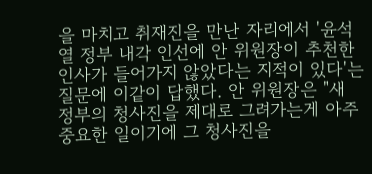을 마치고 취재진을 만난 자리에서 '윤석열 정부 내각 인선에 안 위원장이 추천한 인사가 들어가지 않았다는 지적이 있다'는 질문에 이같이 답했다. 안 위원장은 "새 정부의 청사진을 제대로 그려가는게 아주 중요한 일이기에 그 청사진을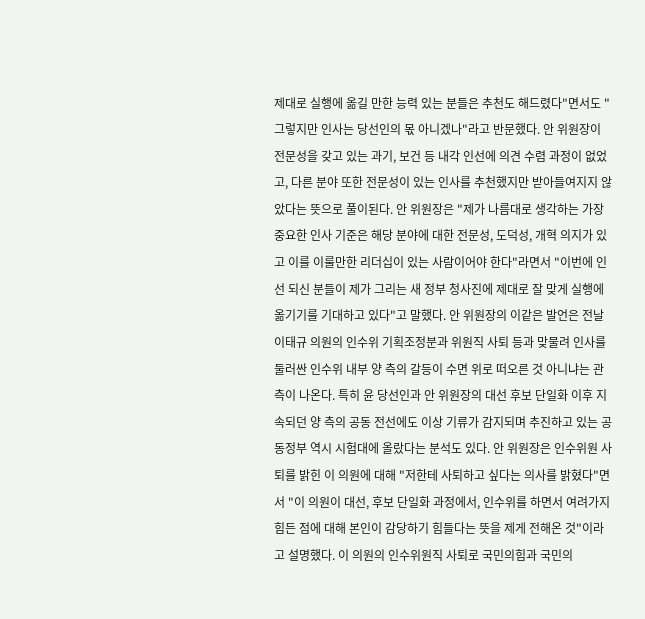제대로 실행에 옮길 만한 능력 있는 분들은 추천도 해드렸다"면서도 "그렇지만 인사는 당선인의 몫 아니겠나"라고 반문했다. 안 위원장이 전문성을 갖고 있는 과기, 보건 등 내각 인선에 의견 수렴 과정이 없었고, 다른 분야 또한 전문성이 있는 인사를 추천했지만 받아들여지지 않았다는 뜻으로 풀이된다. 안 위원장은 "제가 나름대로 생각하는 가장 중요한 인사 기준은 해당 분야에 대한 전문성, 도덕성, 개혁 의지가 있고 이를 이룰만한 리더십이 있는 사람이어야 한다"라면서 "이번에 인선 되신 분들이 제가 그리는 새 정부 청사진에 제대로 잘 맞게 실행에 옮기기를 기대하고 있다"고 말했다. 안 위원장의 이같은 발언은 전날 이태규 의원의 인수위 기획조정분과 위원직 사퇴 등과 맞물려 인사를 둘러싼 인수위 내부 양 측의 갈등이 수면 위로 떠오른 것 아니냐는 관측이 나온다. 특히 윤 당선인과 안 위원장의 대선 후보 단일화 이후 지속되던 양 측의 공동 전선에도 이상 기류가 감지되며 추진하고 있는 공동정부 역시 시험대에 올랐다는 분석도 있다. 안 위원장은 인수위원 사퇴를 밝힌 이 의원에 대해 "저한테 사퇴하고 싶다는 의사를 밝혔다"면서 "이 의원이 대선, 후보 단일화 과정에서, 인수위를 하면서 여려가지 힘든 점에 대해 본인이 감당하기 힘들다는 뜻을 제게 전해온 것"이라고 설명했다. 이 의원의 인수위원직 사퇴로 국민의힘과 국민의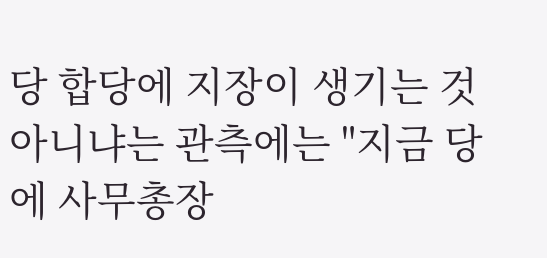당 합당에 지장이 생기는 것 아니냐는 관측에는 "지금 당에 사무총장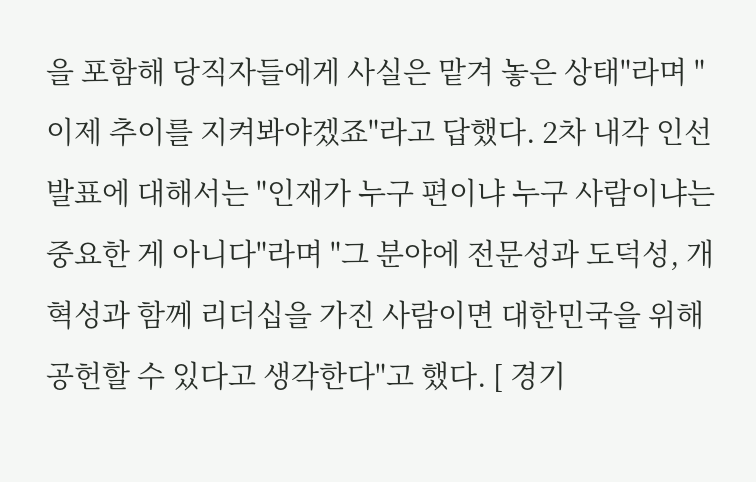을 포함해 당직자들에게 사실은 맡겨 놓은 상태"라며 "이제 추이를 지켜봐야겠죠"라고 답했다. 2차 내각 인선 발표에 대해서는 "인재가 누구 편이냐 누구 사람이냐는 중요한 게 아니다"라며 "그 분야에 전문성과 도덕성, 개혁성과 함께 리더십을 가진 사람이면 대한민국을 위해 공헌할 수 있다고 생각한다"고 했다. [ 경기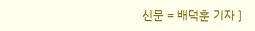신문 = 배덕훈 기자 ]